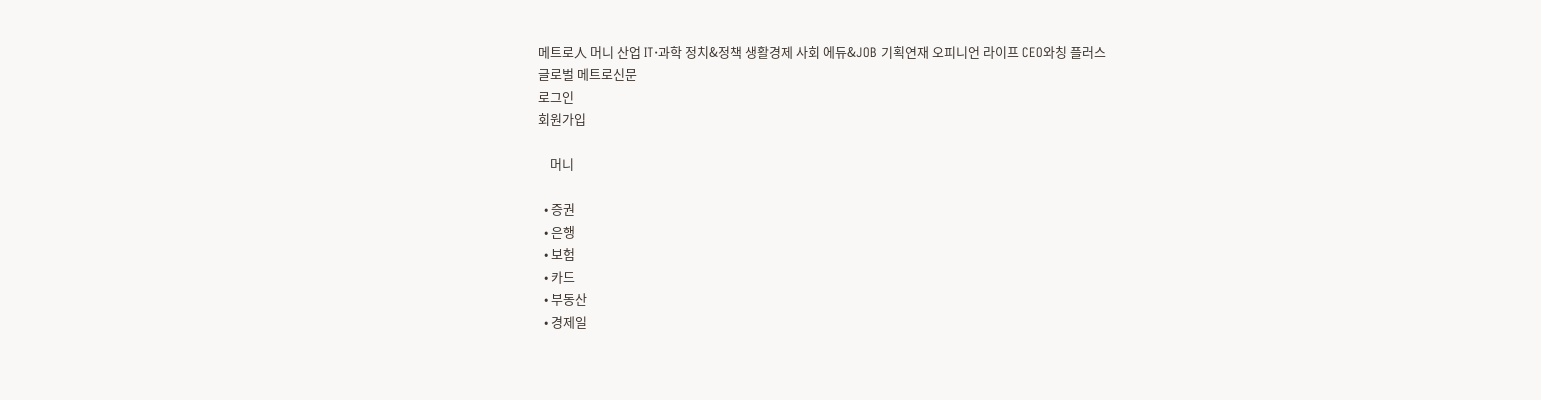메트로人 머니 산업 IT·과학 정치&정책 생활경제 사회 에듀&JOB 기획연재 오피니언 라이프 CEO와칭 플러스
글로벌 메트로신문
로그인
회원가입

    머니

  • 증권
  • 은행
  • 보험
  • 카드
  • 부동산
  • 경제일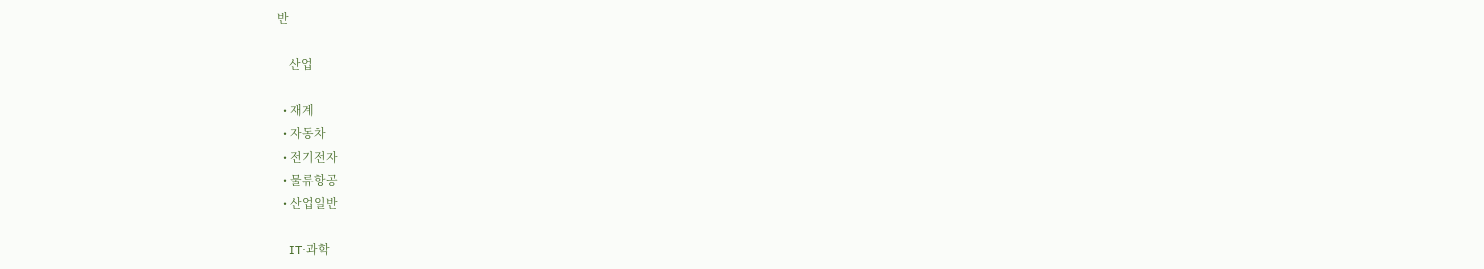반

    산업

  • 재계
  • 자동차
  • 전기전자
  • 물류항공
  • 산업일반

    IT·과학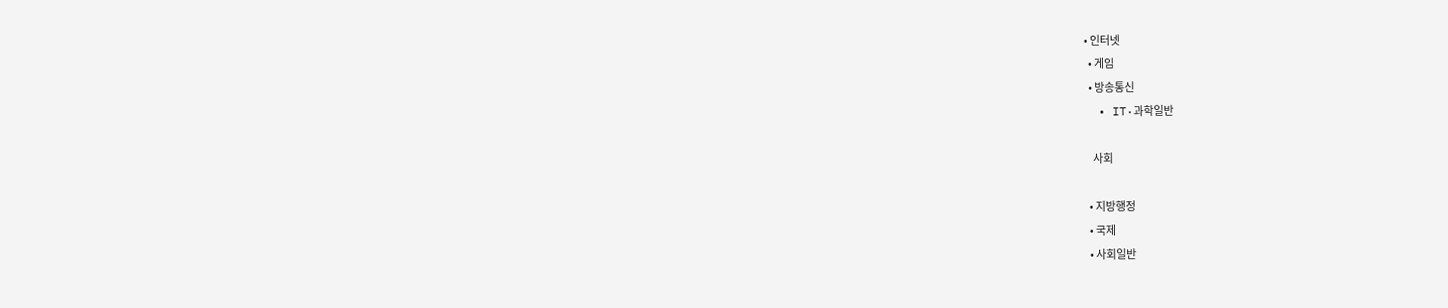• 인터넷
  • 게임
  • 방송통신
  • IT·과학일반

    사회

  • 지방행정
  • 국제
  • 사회일반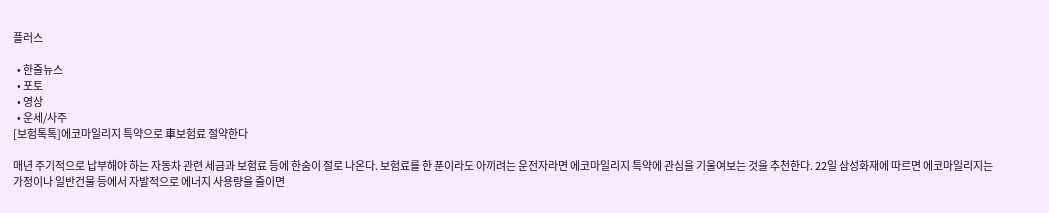플러스

  • 한줄뉴스
  • 포토
  • 영상
  • 운세/사주
[보험톡톡]에코마일리지 특약으로 車보험료 절약한다

매년 주기적으로 납부해야 하는 자동차 관련 세금과 보험료 등에 한숨이 절로 나온다. 보험료를 한 푼이라도 아끼려는 운전자라면 에코마일리지 특약에 관심을 기울여보는 것을 추천한다. 22일 삼성화재에 따르면 에코마일리지는 가정이나 일반건물 등에서 자발적으로 에너지 사용량을 줄이면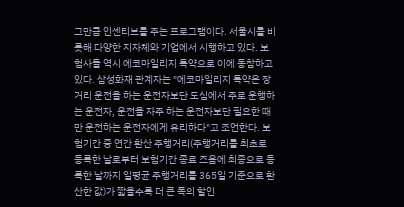그만큼 인센티브를 주는 프로그램이다. 서울시를 비롯해 다양한 지자체와 기업에서 시행하고 있다. 보험사들 역시 에코마일리지 특약으로 이에 동참하고 있다. 삼성화재 관계자는 "에코마일리지 특약은 장거리 운전을 하는 운전자보단 도심에서 주로 운행하는 운전자, 운전을 자주 하는 운전자보단 필요한 때만 운전하는 운전자에게 유리하다"고 조언한다. 보험기간 중 연간 환산 주행거리(주행거리를 최초로 등록한 날로부터 보험기간 종료 즈음에 최종으로 등록한 날까지 일평균 주행거리를 365일 기준으로 환산한 값)가 짧을수록 더 큰 폭의 할인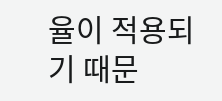율이 적용되기 때문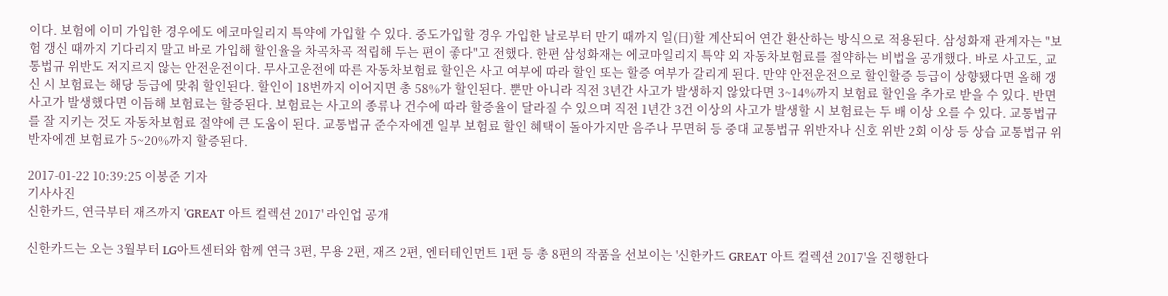이다. 보험에 이미 가입한 경우에도 에코마일리지 특약에 가입할 수 있다. 중도가입할 경우 가입한 날로부터 만기 때까지 일(日)할 계산되어 연간 환산하는 방식으로 적용된다. 삼성화재 관계자는 "보험 갱신 때까지 기다리지 말고 바로 가입해 할인율을 차곡차곡 적립해 두는 편이 좋다"고 전했다. 한편 삼성화재는 에코마일리지 특약 외 자동차보험료를 절약하는 비법을 공개했다. 바로 사고도, 교통법규 위반도 저지르지 않는 안전운전이다. 무사고운전에 따른 자동차보험료 할인은 사고 여부에 따라 할인 또는 할증 여부가 갈리게 된다. 만약 안전운전으로 할인할증 등급이 상향됐다면 올해 갱신 시 보험료는 해당 등급에 맞춰 할인된다. 할인이 18번까지 이어지면 총 58%가 할인된다. 뿐만 아니라 직전 3년간 사고가 발생하지 않았다면 3~14%까지 보험료 할인을 추가로 받을 수 있다. 반면 사고가 발생했다면 이듬해 보험료는 할증된다. 보험료는 사고의 종류나 건수에 따라 할증율이 달라질 수 있으며 직전 1년간 3건 이상의 사고가 발생할 시 보험료는 두 배 이상 오를 수 있다. 교통법규를 잘 지키는 것도 자동차보험료 절약에 큰 도움이 된다. 교통법규 준수자에겐 일부 보험료 할인 혜택이 돌아가지만 음주나 무면허 등 중대 교통법규 위반자나 신호 위반 2회 이상 등 상습 교통법규 위반자에겐 보험료가 5~20%까지 할증된다.

2017-01-22 10:39:25 이봉준 기자
기사사진
신한카드, 연극부터 재즈까지 'GREAT 아트 컬렉션 2017' 라인업 공개

신한카드는 오는 3월부터 LG아트센터와 함께 연극 3편, 무용 2편, 재즈 2편, 엔터테인먼트 1편 등 총 8편의 작품을 선보이는 '신한카드 GREAT 아트 컬렉션 2017'을 진행한다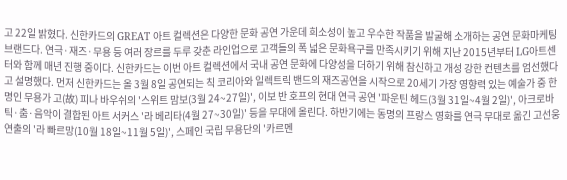고 22일 밝혔다. 신한카드의 GREAT 아트 컬렉션은 다양한 문화 공연 가운데 희소성이 높고 우수한 작품을 발굴해 소개하는 공연 문화마케팅 브랜드다. 연극·재즈·무용 등 여러 장르를 두루 갖춘 라인업으로 고객들의 폭 넓은 문화욕구를 만족시키기 위해 지난 2015년부터 LG아트센터와 함께 매년 진행 중이다. 신한카드는 이번 아트 컬렉션에서 국내 공연 문화에 다양성을 더하기 위해 참신하고 개성 강한 컨텐츠를 엄선했다고 설명했다. 먼저 신한카드는 올 3월 8일 공연되는 칙 코리아와 일렉트릭 밴드의 재즈공연을 시작으로 20세기 가장 영향력 있는 예술가 중 한 명인 무용가 고(故) 피나 바우쉬의 '스위트 맘보(3월 24~27일)', 이보 반 호프의 현대 연극 공연 '파운틴 헤드(3월 31일~4월 2일)', 아크로바틱·춤·음악이 결합된 아트 서커스 '라 베리타(4월 27~30일)' 등을 무대에 올린다. 하반기에는 동명의 프랑스 영화를 연극 무대로 옮긴 고선웅 연출의 '라 빠르망(10월 18일~11월 5일)', 스페인 국립 무용단의 '카르멘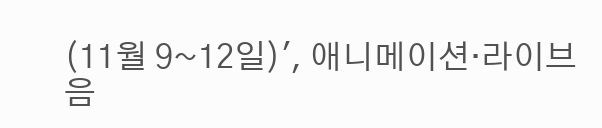(11월 9~12일)', 애니메이션·라이브 음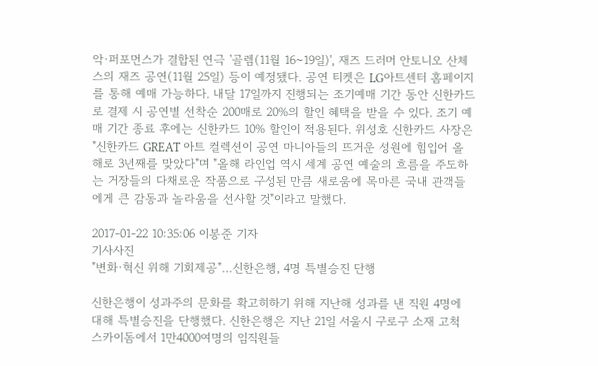악·퍼포먼스가 결합된 연극 '골렘(11월 16~19일)', 재즈 드러머 안토니오 산체스의 재즈 공연(11월 25일) 등이 예정됐다. 공연 티켓은 LG아트센터 홈페이지를 통해 예매 가능하다. 내달 17일까지 진행되는 조기예매 기간 동안 신한카드로 결제 시 공연별 선착순 200매로 20%의 할인 혜택을 받을 수 있다. 조기 예매 기간 종료 후에는 신한카드 10% 할인이 적용된다. 위성호 신한카드 사장은 "신한카드 GREAT 아트 컬렉션이 공연 마니아들의 뜨거운 성원에 힘입어 올해로 3년째를 맞았다"며 "올해 라인업 역시 세계 공연 예술의 흐름을 주도하는 거장들의 다채로운 작품으로 구성된 만큼 새로움에 목마른 국내 관객들에게 큰 감동과 놀라움을 선사할 것"이라고 말했다.

2017-01-22 10:35:06 이봉준 기자
기사사진
"변화·혁신 위해 기회제공"…신한은행, 4명 특별승진 단행

신한은행이 성과주의 문화를 확고히하기 위해 지난해 성과를 낸 직원 4명에 대해 특별승진을 단행했다. 신한은행은 지난 21일 서울시 구로구 소재 고척 스카이돔에서 1만4000여명의 임직원들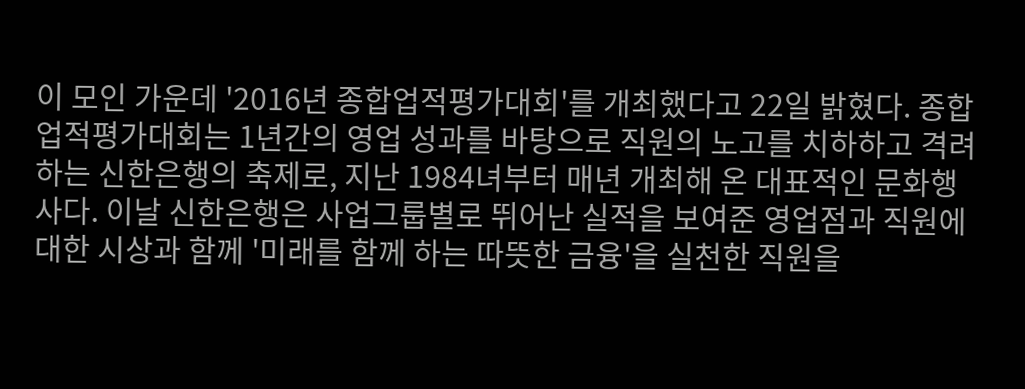이 모인 가운데 '2016년 종합업적평가대회'를 개최했다고 22일 밝혔다. 종합업적평가대회는 1년간의 영업 성과를 바탕으로 직원의 노고를 치하하고 격려하는 신한은행의 축제로, 지난 1984녀부터 매년 개최해 온 대표적인 문화행사다. 이날 신한은행은 사업그룹별로 뛰어난 실적을 보여준 영업점과 직원에 대한 시상과 함께 '미래를 함께 하는 따뜻한 금융'을 실천한 직원을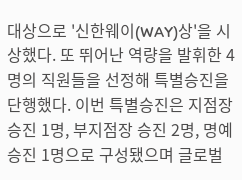대상으로 '신한웨이(WAY)상'을 시상했다. 또 뛰어난 역량을 발휘한 4명의 직원들을 선정해 특별승진을 단행했다. 이번 특별승진은 지점장 승진 1명, 부지점장 승진 2명, 명예승진 1명으로 구성됐으며 글로벌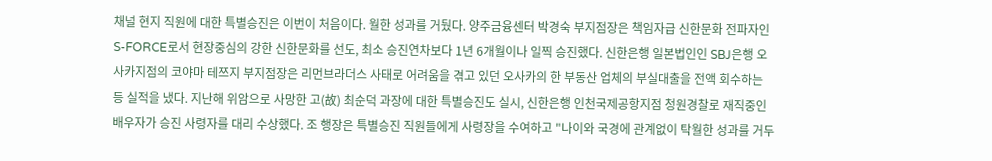채널 현지 직원에 대한 특별승진은 이번이 처음이다. 월한 성과를 거뒀다. 양주금융센터 박경숙 부지점장은 책임자급 신한문화 전파자인 S-FORCE로서 현장중심의 강한 신한문화를 선도, 최소 승진연차보다 1년 6개월이나 일찍 승진했다. 신한은행 일본법인인 SBJ은행 오사카지점의 코야마 테쯔지 부지점장은 리먼브라더스 사태로 어려움을 겪고 있던 오사카의 한 부동산 업체의 부실대출을 전액 회수하는 등 실적을 냈다. 지난해 위암으로 사망한 고(故) 최순덕 과장에 대한 특별승진도 실시, 신한은행 인천국제공항지점 청원경찰로 재직중인 배우자가 승진 사령자를 대리 수상했다. 조 행장은 특별승진 직원들에게 사령장을 수여하고 "나이와 국경에 관계없이 탁월한 성과를 거두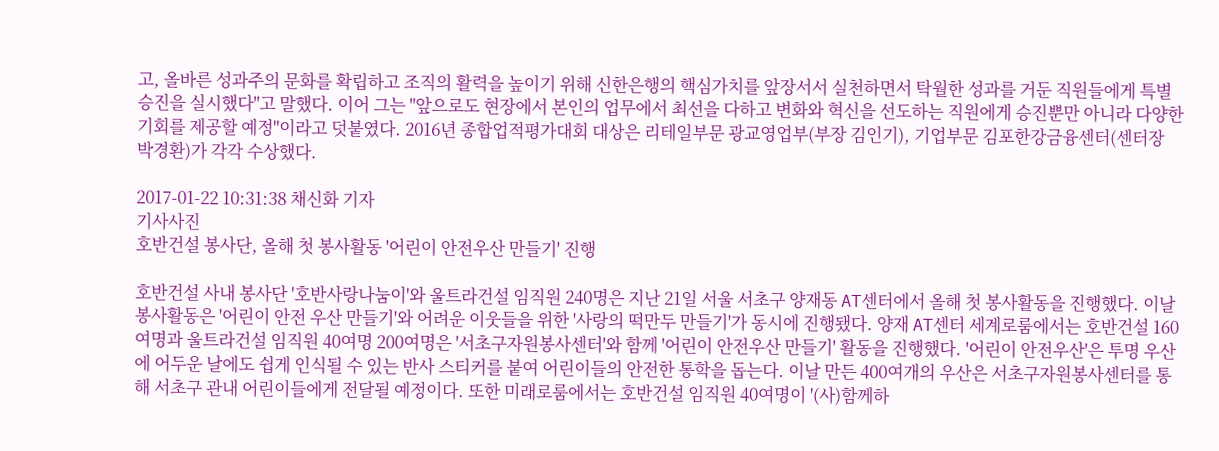고, 올바른 성과주의 문화를 확립하고 조직의 활력을 높이기 위해 신한은행의 핵심가치를 앞장서서 실천하면서 탁월한 성과를 거둔 직원들에게 특별승진을 실시했다"고 말했다. 이어 그는 "앞으로도 현장에서 본인의 업무에서 최선을 다하고 변화와 혁신을 선도하는 직원에게 승진뿐만 아니라 다양한 기회를 제공할 예정"이라고 덧붙였다. 2016년 종합업적평가대회 대상은 리테일부문 광교영업부(부장 김인기), 기업부문 김포한강금융센터(센터장 박경환)가 각각 수상했다.

2017-01-22 10:31:38 채신화 기자
기사사진
호반건설 봉사단, 올해 첫 봉사활동 '어린이 안전우산 만들기' 진행

호반건설 사내 봉사단 '호반사랑나눔이'와 울트라건설 임직원 240명은 지난 21일 서울 서초구 양재동 AT센터에서 올해 첫 봉사활동을 진행했다. 이날 봉사활동은 '어린이 안전 우산 만들기'와 어려운 이웃들을 위한 '사랑의 떡만두 만들기'가 동시에 진행됐다. 양재 AT센터 세계로룸에서는 호반건설 160여명과 울트라건설 임직원 40여명 200여명은 '서초구자원봉사센터'와 함께 '어린이 안전우산 만들기' 활동을 진행했다. '어린이 안전우산'은 투명 우산에 어두운 날에도 쉽게 인식될 수 있는 반사 스티커를 붙여 어린이들의 안전한 통학을 돕는다. 이날 만든 400여개의 우산은 서초구자원봉사센터를 통해 서초구 관내 어린이들에게 전달될 예정이다. 또한 미래로룸에서는 호반건설 임직원 40여명이 '(사)함께하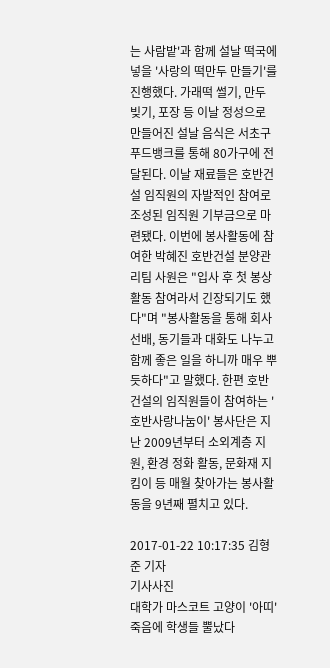는 사람밭'과 함께 설날 떡국에 넣을 '사랑의 떡만두 만들기'를 진행했다. 가래떡 썰기, 만두 빚기, 포장 등 이날 정성으로 만들어진 설날 음식은 서초구 푸드뱅크를 통해 80가구에 전달된다. 이날 재료들은 호반건설 임직원의 자발적인 참여로 조성된 임직원 기부금으로 마련됐다. 이번에 봉사활동에 참여한 박혜진 호반건설 분양관리팀 사원은 "입사 후 첫 봉상활동 참여라서 긴장되기도 했다"며 "봉사활동을 통해 회사 선배, 동기들과 대화도 나누고 함께 좋은 일을 하니까 매우 뿌듯하다"고 말했다. 한편 호반건설의 임직원들이 참여하는 '호반사랑나눔이' 봉사단은 지난 2009년부터 소외계층 지원, 환경 정화 활동, 문화재 지킴이 등 매월 찾아가는 봉사활동을 9년째 펼치고 있다.

2017-01-22 10:17:35 김형준 기자
기사사진
대학가 마스코트 고양이 '아띠' 죽음에 학생들 뿔났다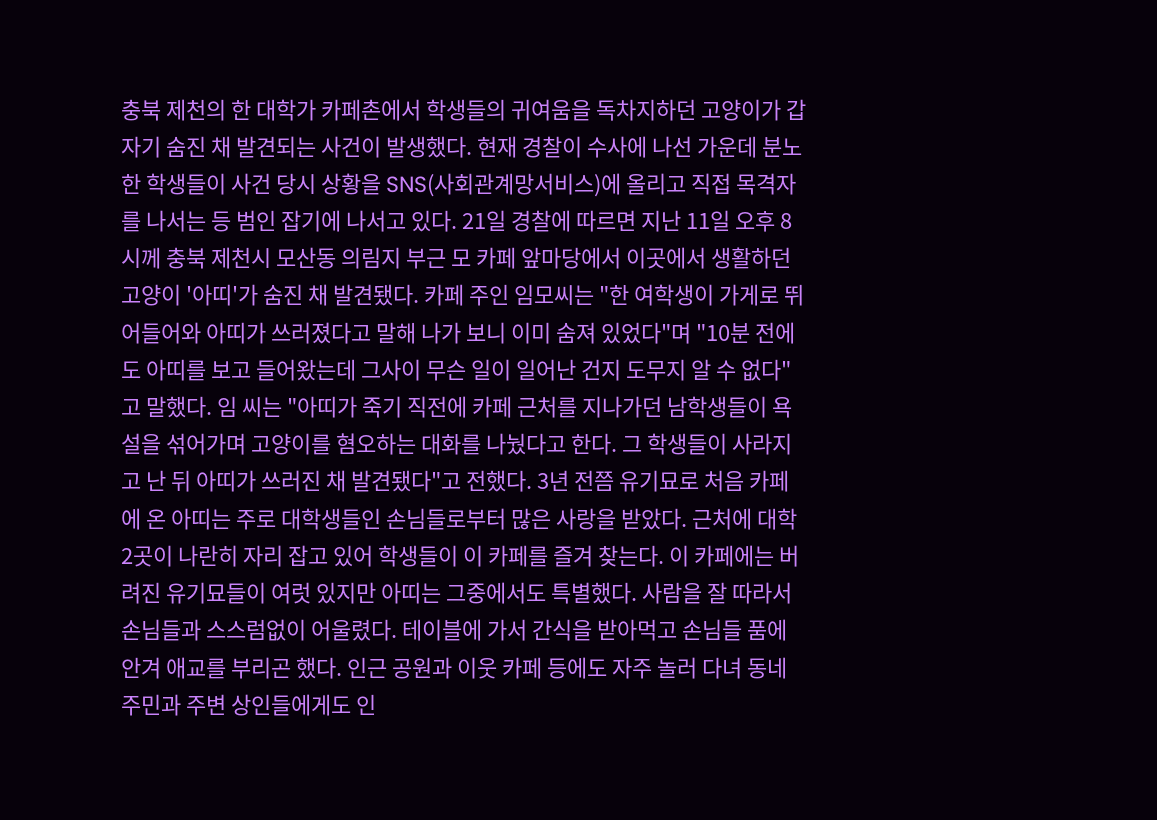충북 제천의 한 대학가 카페촌에서 학생들의 귀여움을 독차지하던 고양이가 갑자기 숨진 채 발견되는 사건이 발생했다. 현재 경찰이 수사에 나선 가운데 분노한 학생들이 사건 당시 상황을 SNS(사회관계망서비스)에 올리고 직접 목격자를 나서는 등 범인 잡기에 나서고 있다. 21일 경찰에 따르면 지난 11일 오후 8시께 충북 제천시 모산동 의림지 부근 모 카페 앞마당에서 이곳에서 생활하던 고양이 '아띠'가 숨진 채 발견됐다. 카페 주인 임모씨는 "한 여학생이 가게로 뛰어들어와 아띠가 쓰러졌다고 말해 나가 보니 이미 숨져 있었다"며 "10분 전에도 아띠를 보고 들어왔는데 그사이 무슨 일이 일어난 건지 도무지 알 수 없다"고 말했다. 임 씨는 "아띠가 죽기 직전에 카페 근처를 지나가던 남학생들이 욕설을 섞어가며 고양이를 혐오하는 대화를 나눴다고 한다. 그 학생들이 사라지고 난 뒤 아띠가 쓰러진 채 발견됐다"고 전했다. 3년 전쯤 유기묘로 처음 카페에 온 아띠는 주로 대학생들인 손님들로부터 많은 사랑을 받았다. 근처에 대학 2곳이 나란히 자리 잡고 있어 학생들이 이 카페를 즐겨 찾는다. 이 카페에는 버려진 유기묘들이 여럿 있지만 아띠는 그중에서도 특별했다. 사람을 잘 따라서 손님들과 스스럼없이 어울렸다. 테이블에 가서 간식을 받아먹고 손님들 품에 안겨 애교를 부리곤 했다. 인근 공원과 이웃 카페 등에도 자주 놀러 다녀 동네 주민과 주변 상인들에게도 인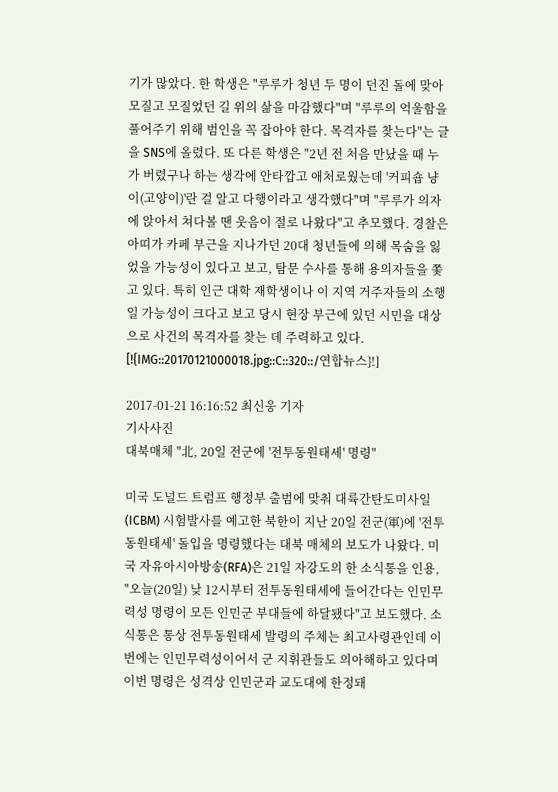기가 많았다. 한 학생은 "루루가 청년 두 명이 던진 돌에 맞아 모질고 모질었던 길 위의 삶을 마감했다"며 "루루의 억울함을 풀어주기 위해 범인을 꼭 잡아야 한다. 목격자를 찾는다"는 글을 SNS에 올렸다. 또 다른 학생은 "2년 전 처음 만났을 때 누가 버렸구나 하는 생각에 안타깝고 애처로웠는데 '커피숍 냥이(고양이)'란 걸 알고 다행이라고 생각했다"며 "루루가 의자에 앉아서 쳐다볼 땐 웃음이 절로 나왔다"고 추모했다. 경찰은 아띠가 카페 부근을 지나가던 20대 청년들에 의해 목숨을 잃었을 가능성이 있다고 보고, 탐문 수사를 통해 용의자들을 쫓고 있다. 특히 인근 대학 재학생이나 이 지역 거주자들의 소행일 가능성이 크다고 보고 당시 현장 부근에 있던 시민을 대상으로 사건의 목격자를 찾는 데 주력하고 있다. [!{IMG::20170121000018.jpg::C::320::/연합뉴스}!]

2017-01-21 16:16:52 최신웅 기자
기사사진
대북매체 "北, 20일 전군에 '전투동원태세' 명령"

미국 도널드 트럼프 행정부 출범에 맞춰 대륙간탄도미사일(ICBM) 시험발사를 예고한 북한이 지난 20일 전군(軍)에 '전투동원태세' 돌입을 명령했다는 대북 매체의 보도가 나왔다. 미국 자유아시아방송(RFA)은 21일 자강도의 한 소식통을 인용, "오늘(20일) 낮 12시부터 전투동원태세에 들어간다는 인민무력성 명령이 모든 인민군 부대들에 하달됐다"고 보도했다. 소식통은 통상 전투동원태세 발령의 주체는 최고사령관인데 이번에는 인민무력성이어서 군 지휘관들도 의아해하고 있다며 이번 명령은 성격상 인민군과 교도대에 한정돼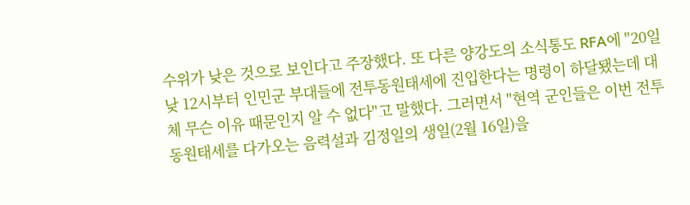수위가 낮은 것으로 보인다고 주장했다. 또 다른 양강도의 소식통도 RFA에 "20일 낮 12시부터 인민군 부대들에 전투동원태세에 진입한다는 명령이 하달됐는데 대체 무슨 이유 때문인지 알 수 없다"고 말했다. 그러면서 "현역 군인들은 이번 전투동원태세를 다가오는 음력설과 김정일의 생일(2월 16일)을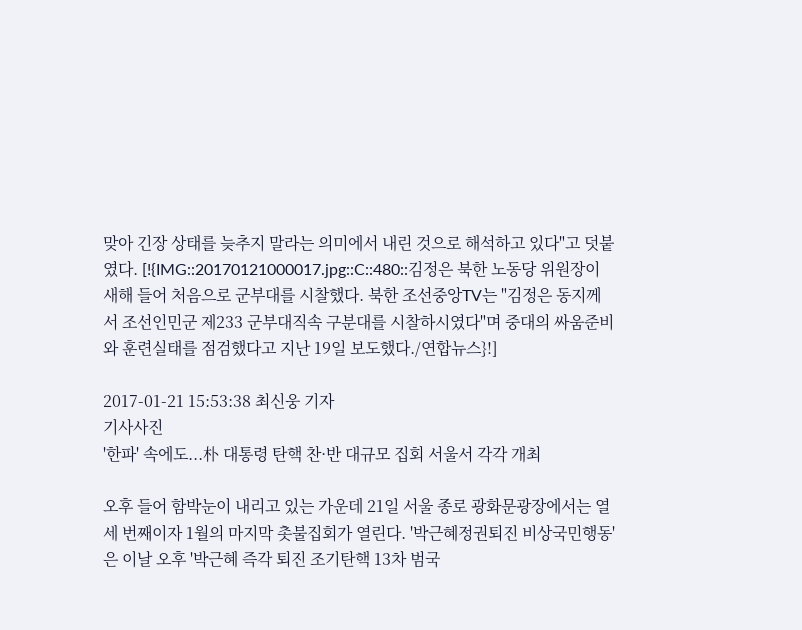맞아 긴장 상태를 늦추지 말라는 의미에서 내린 것으로 해석하고 있다"고 덧붙였다. [!{IMG::20170121000017.jpg::C::480::김정은 북한 노동당 위원장이 새해 들어 처음으로 군부대를 시찰했다. 북한 조선중앙TV는 "김정은 동지께서 조선인민군 제233 군부대직속 구분대를 시찰하시였다"며 중대의 싸움준비와 훈련실태를 점검했다고 지난 19일 보도했다./연합뉴스}!]

2017-01-21 15:53:38 최신웅 기자
기사사진
'한파' 속에도...朴 대통령 탄핵 찬·반 대규모 집회 서울서 각각 개최

오후 들어 함박눈이 내리고 있는 가운데 21일 서울 종로 광화문광장에서는 열세 번째이자 1월의 마지막 촛불집회가 열린다. '박근혜정권퇴진 비상국민행동'은 이날 오후 '박근혜 즉각 퇴진 조기탄핵 13차 범국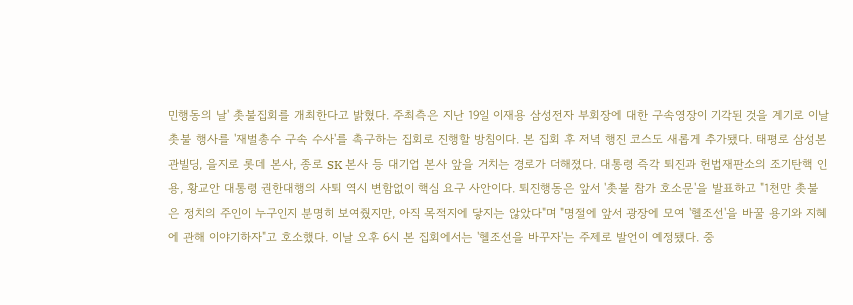민행동의 날' 촛불집회를 개최한다고 밝혔다. 주최측은 지난 19일 이재용 삼성전자 부회장에 대한 구속영장이 기각된 것을 계기로 이날 촛불 행사를 '재벌총수 구속 수사'를 촉구하는 집회로 진행할 방침이다. 본 집회 후 저녁 행진 코스도 새롭게 추가됐다. 태평로 삼성본관빌딩, 을지로 롯데 본사, 종로 SK 본사 등 대기업 본사 앞을 거치는 경로가 더해졌다. 대통령 즉각 퇴진과 헌법재판소의 조기탄핵 인용, 황교안 대통령 권한대행의 사퇴 역시 변함없이 핵심 요구 사안이다. 퇴진행동은 앞서 '촛불 참가 호소문'을 발표하고 "1천만 촛불은 정치의 주인이 누구인지 분명히 보여줬지만, 아직 목적지에 닿지는 않았다"며 "명절에 앞서 광장에 모여 '헬조선'을 바꿀 용기와 지혜에 관해 이야기하자"고 호소했다. 이날 오후 6시 본 집회에서는 '헬조선을 바꾸자'는 주제로 발언이 예정됐다. 중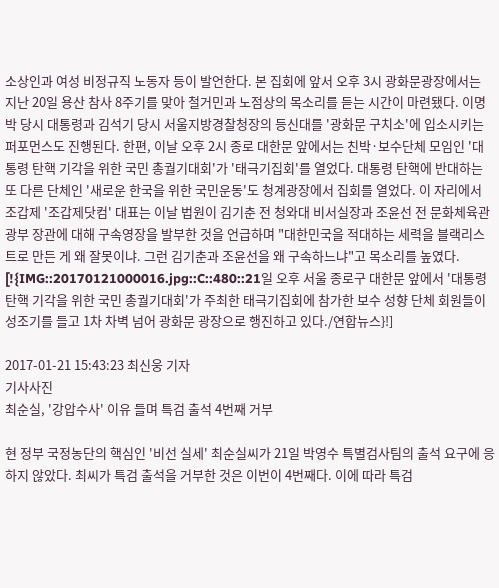소상인과 여성 비정규직 노동자 등이 발언한다. 본 집회에 앞서 오후 3시 광화문광장에서는 지난 20일 용산 참사 8주기를 맞아 철거민과 노점상의 목소리를 듣는 시간이 마련됐다. 이명박 당시 대통령과 김석기 당시 서울지방경찰청장의 등신대를 '광화문 구치소'에 입소시키는 퍼포먼스도 진행된다. 한편, 이날 오후 2시 종로 대한문 앞에서는 친박·보수단체 모임인 '대통령 탄핵 기각을 위한 국민 총궐기대회'가 '태극기집회'를 열었다. 대통령 탄핵에 반대하는 또 다른 단체인 '새로운 한국을 위한 국민운동'도 청계광장에서 집회를 열었다. 이 자리에서 조갑제 '조갑제닷컴' 대표는 이날 법원이 김기춘 전 청와대 비서실장과 조윤선 전 문화체육관광부 장관에 대해 구속영장을 발부한 것을 언급하며 "대한민국을 적대하는 세력을 블랙리스트로 만든 게 왜 잘못이냐. 그런 김기춘과 조윤선을 왜 구속하느냐"고 목소리를 높였다. [!{IMG::20170121000016.jpg::C::480::21일 오후 서울 종로구 대한문 앞에서 '대통령 탄핵 기각을 위한 국민 총궐기대회'가 주최한 태극기집회에 참가한 보수 성향 단체 회원들이 성조기를 들고 1차 차벽 넘어 광화문 광장으로 행진하고 있다./연합뉴스}!]

2017-01-21 15:43:23 최신웅 기자
기사사진
최순실, '강압수사' 이유 들며 특검 출석 4번째 거부

현 정부 국정농단의 핵심인 '비선 실세' 최순실씨가 21일 박영수 특별검사팀의 출석 요구에 응하지 않았다. 최씨가 특검 출석을 거부한 것은 이번이 4번째다. 이에 따라 특검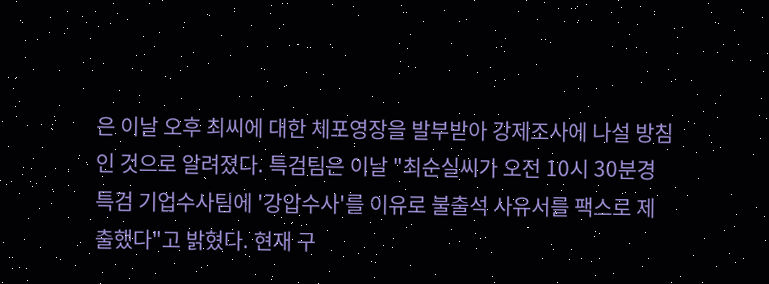은 이날 오후 최씨에 대한 체포영장을 발부받아 강제조사에 나설 방침인 것으로 알려졌다. 특검팀은 이날 "최순실씨가 오전 10시 30분경 특검 기업수사팀에 '강압수사'를 이유로 불출석 사유서를 팩스로 제출했다"고 밝혔다. 현재 구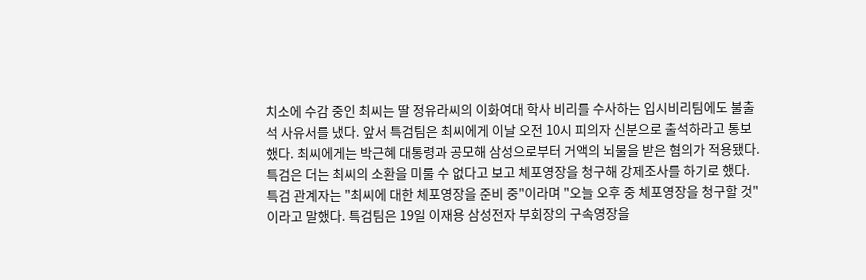치소에 수감 중인 최씨는 딸 정유라씨의 이화여대 학사 비리를 수사하는 입시비리팀에도 불출석 사유서를 냈다. 앞서 특검팀은 최씨에게 이날 오전 10시 피의자 신분으로 출석하라고 통보했다. 최씨에게는 박근혜 대통령과 공모해 삼성으로부터 거액의 뇌물을 받은 혐의가 적용됐다. 특검은 더는 최씨의 소환을 미룰 수 없다고 보고 체포영장을 청구해 강제조사를 하기로 했다. 특검 관계자는 "최씨에 대한 체포영장을 준비 중"이라며 "오늘 오후 중 체포영장을 청구할 것"이라고 말했다. 특검팀은 19일 이재용 삼성전자 부회장의 구속영장을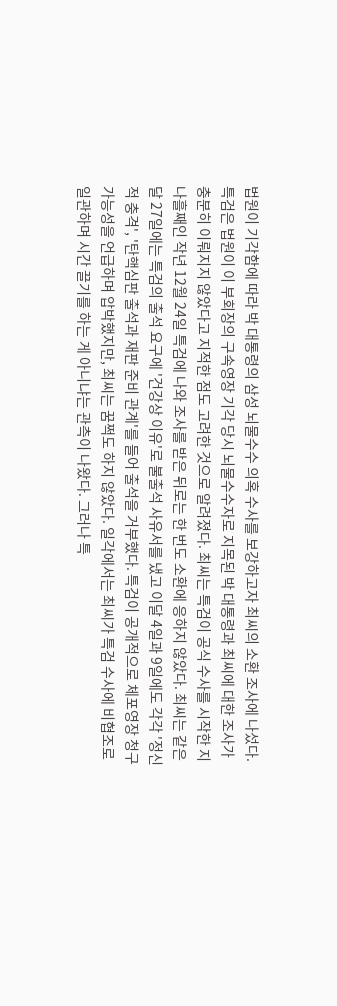법원이 기각함에 따라 박 대통령의 삼성 뇌물수수 의혹 수사를 보강하고자 최씨의 소환 조사에 나섰다. 특검은 법원이 이 부회장의 구속영장 기각 당시 뇌물수수자로 지목된 박 대통령과 최씨에 대한 조사가 충분히 이뤄지지 않았다고 지적한 점도 고려한 것으로 알려졌다. 최씨는 특검이 공식 수사를 시작한 지 나흘째인 작년 12월 24일 특검에 나와 조사를 받은 뒤로는 한 번도 소환에 응하지 않았다. 최씨는 같은 달 27일에는 특검의 출석 요구에 '건강상 이유'로 불출석 사유서를 냈고 이달 4일과 9일에도 각각 '정신적 충격', '탄핵심판 출석과 재판 준비 관계'를 들어 출석을 거부했다. 특검이 공개적으로 체포영장 청구 가능성을 언급하며 압박했지만, 최씨는 꿈쩍도 하지 않았다. 일각에서는 최씨가 특검 수사에 비협조로 일관하며 시간 끌기를 하는 게 아니냐는 관측이 나왔다. 그러나 특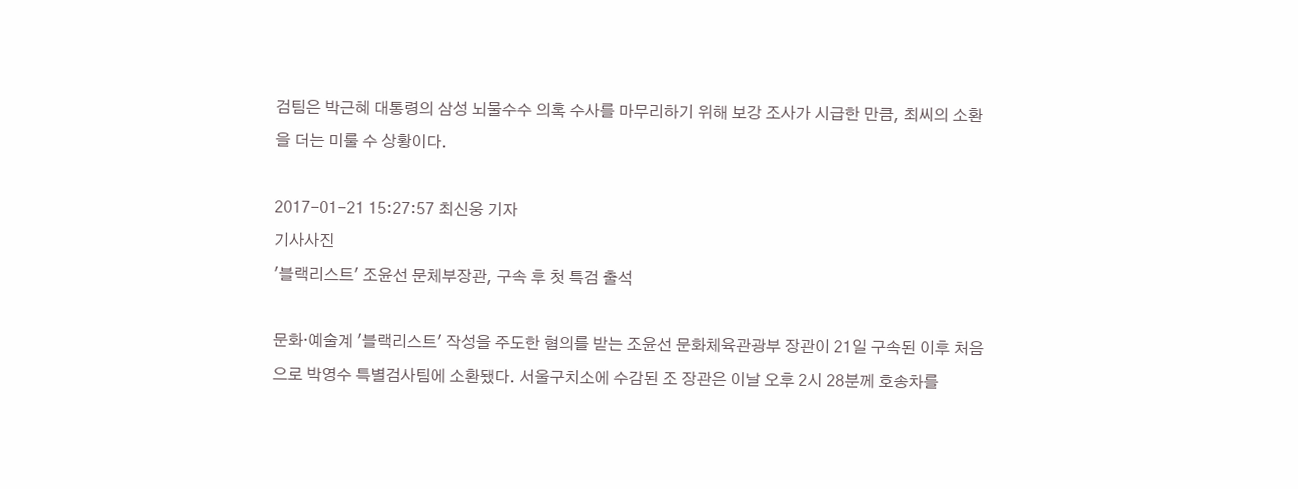검팀은 박근혜 대통령의 삼성 뇌물수수 의혹 수사를 마무리하기 위해 보강 조사가 시급한 만큼, 최씨의 소환을 더는 미룰 수 상황이다.

2017-01-21 15:27:57 최신웅 기자
기사사진
'블랙리스트' 조윤선 문체부장관, 구속 후 첫 특검 출석

문화·예술계 '블랙리스트' 작성을 주도한 혐의를 받는 조윤선 문화체육관광부 장관이 21일 구속된 이후 처음으로 박영수 특별검사팀에 소환됐다. 서울구치소에 수감된 조 장관은 이날 오후 2시 28분께 호송차를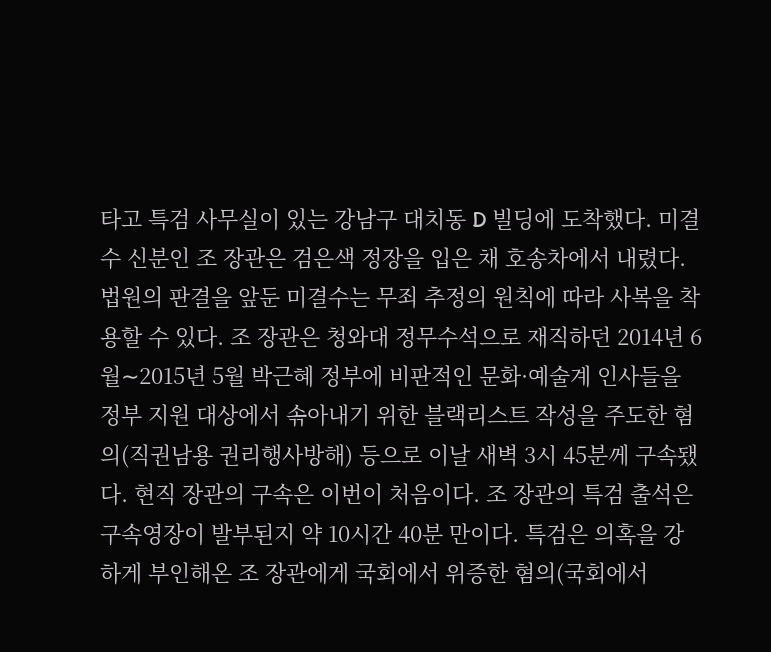타고 특검 사무실이 있는 강남구 대치동 D 빌딩에 도착했다. 미결수 신분인 조 장관은 검은색 정장을 입은 채 호송차에서 내렸다. 법원의 판결을 앞둔 미결수는 무죄 추정의 원칙에 따라 사복을 착용할 수 있다. 조 장관은 청와대 정무수석으로 재직하던 2014년 6월∼2015년 5월 박근혜 정부에 비판적인 문화·예술계 인사들을 정부 지원 대상에서 솎아내기 위한 블랙리스트 작성을 주도한 혐의(직권남용 권리행사방해) 등으로 이날 새벽 3시 45분께 구속됐다. 현직 장관의 구속은 이번이 처음이다. 조 장관의 특검 출석은 구속영장이 발부된지 약 10시간 40분 만이다. 특검은 의혹을 강하게 부인해온 조 장관에게 국회에서 위증한 혐의(국회에서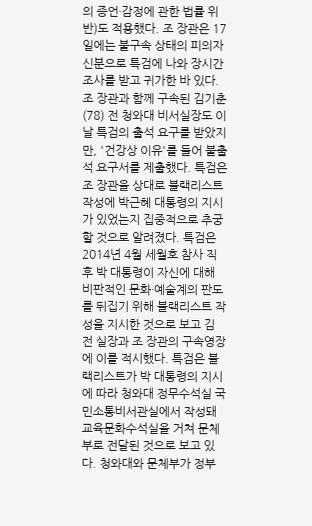의 증언·감정에 관한 법률 위반)도 적용했다. 조 장관은 17일에는 불구속 상태의 피의자 신분으로 특검에 나와 장시간 조사를 받고 귀가한 바 있다. 조 장관과 함께 구속된 김기춘(78) 전 청와대 비서실장도 이날 특검의 출석 요구를 받았지만, '건강상 이유'를 들어 불출석 요구서를 제출했다. 특검은 조 장관을 상대로 블랙리스트 작성에 박근혜 대통령의 지시가 있었는지 집중적으로 추궁할 것으로 알려졌다. 특검은 2014년 4월 세월호 참사 직후 박 대통령이 자신에 대해 비판적인 문화·예술계의 판도를 뒤집기 위해 블랙리스트 작성을 지시한 것으로 보고 김 전 실장과 조 장관의 구속영장에 이를 적시했다. 특검은 블랙리스트가 박 대통령의 지시에 따라 청와대 정무수석실 국민소통비서관실에서 작성돼 교육문화수석실을 거쳐 문체부로 전달된 것으로 보고 있다. 청와대와 문체부가 정부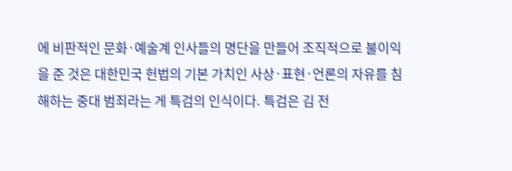에 비판적인 문화·예술계 인사들의 명단을 만들어 조직적으로 불이익을 준 것은 대한민국 헌법의 기본 가치인 사상·표현·언론의 자유를 침해하는 중대 범죄라는 게 특검의 인식이다. 특검은 김 전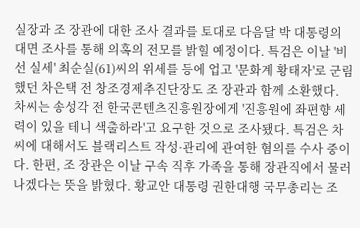실장과 조 장관에 대한 조사 결과를 토대로 다음달 박 대통령의 대면 조사를 통해 의혹의 전모를 밝힐 예정이다. 특검은 이날 '비선 실세' 최순실(61)씨의 위세를 등에 업고 '문화계 황태자'로 군림했던 차은택 전 창조경제추진단장도 조 장관과 함께 소환했다. 차씨는 송성각 전 한국콘텐츠진흥원장에게 '진흥원에 좌편향 세력이 있을 테니 색출하라'고 요구한 것으로 조사됐다. 특검은 차씨에 대해서도 블랙리스트 작성·관리에 관여한 혐의를 수사 중이다. 한편, 조 장관은 이날 구속 직후 가족을 통해 장관직에서 물러나겠다는 뜻을 밝혔다. 황교안 대통령 권한대행 국무총리는 조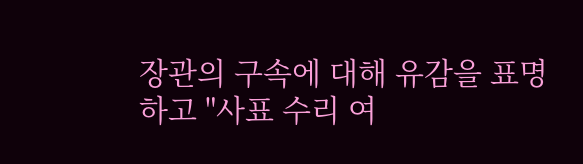장관의 구속에 대해 유감을 표명하고 "사표 수리 여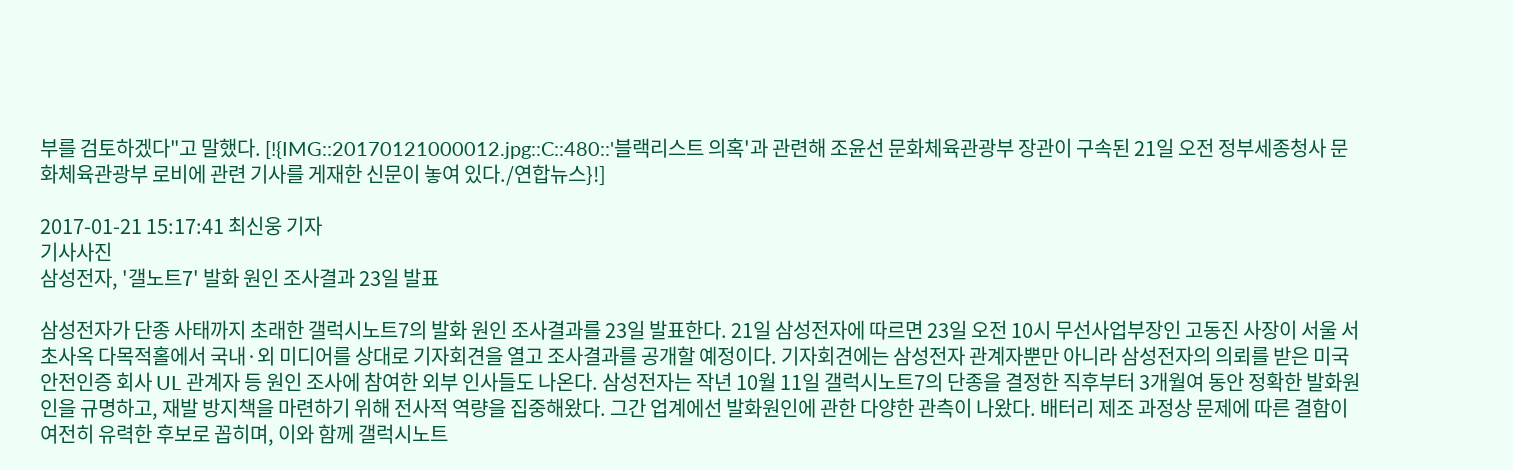부를 검토하겠다"고 말했다. [!{IMG::20170121000012.jpg::C::480::'블랙리스트 의혹'과 관련해 조윤선 문화체육관광부 장관이 구속된 21일 오전 정부세종청사 문화체육관광부 로비에 관련 기사를 게재한 신문이 놓여 있다./연합뉴스}!]

2017-01-21 15:17:41 최신웅 기자
기사사진
삼성전자, '갤노트7' 발화 원인 조사결과 23일 발표

삼성전자가 단종 사태까지 초래한 갤럭시노트7의 발화 원인 조사결과를 23일 발표한다. 21일 삼성전자에 따르면 23일 오전 10시 무선사업부장인 고동진 사장이 서울 서초사옥 다목적홀에서 국내·외 미디어를 상대로 기자회견을 열고 조사결과를 공개할 예정이다. 기자회견에는 삼성전자 관계자뿐만 아니라 삼성전자의 의뢰를 받은 미국 안전인증 회사 UL 관계자 등 원인 조사에 참여한 외부 인사들도 나온다. 삼성전자는 작년 10월 11일 갤럭시노트7의 단종을 결정한 직후부터 3개월여 동안 정확한 발화원인을 규명하고, 재발 방지책을 마련하기 위해 전사적 역량을 집중해왔다. 그간 업계에선 발화원인에 관한 다양한 관측이 나왔다. 배터리 제조 과정상 문제에 따른 결함이 여전히 유력한 후보로 꼽히며, 이와 함께 갤럭시노트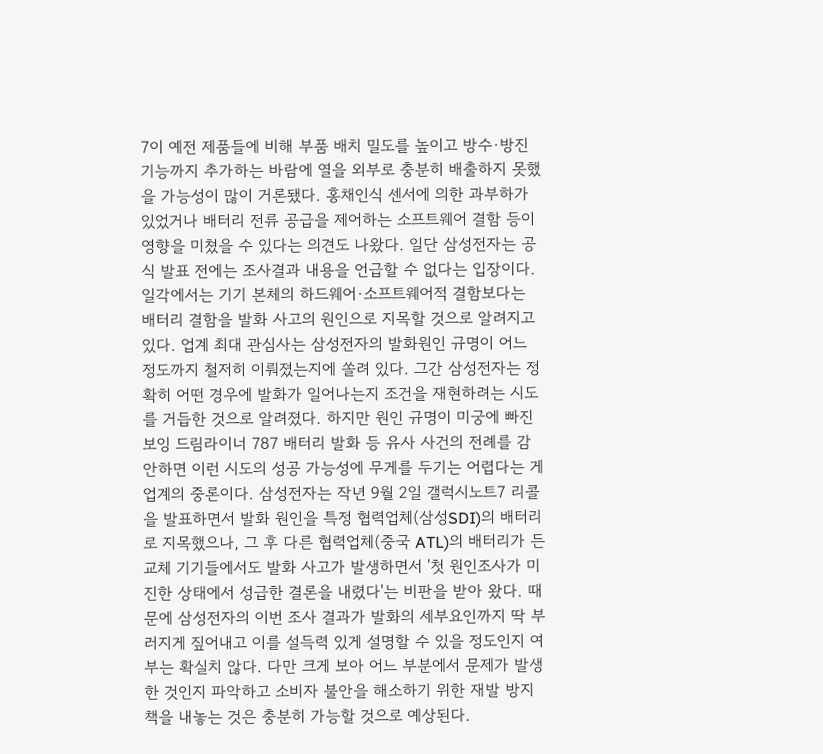7이 예전 제품들에 비해 부품 배치 밀도를 높이고 방수·방진 기능까지 추가하는 바람에 열을 외부로 충분히 배출하지 못했을 가능성이 많이 거론됐다. 홍채인식 센서에 의한 과부하가 있었거나 배터리 전류 공급을 제어하는 소프트웨어 결함 등이 영향을 미쳤을 수 있다는 의견도 나왔다. 일단 삼성전자는 공식 발표 전에는 조사결과 내용을 언급할 수 없다는 입장이다. 일각에서는 기기 본체의 하드웨어·소프트웨어적 결함보다는 배터리 결함을 발화 사고의 원인으로 지목할 것으로 알려지고 있다. 업계 최대 관심사는 삼성전자의 발화원인 규명이 어느 정도까지 철저히 이뤄졌는지에 쏠려 있다. 그간 삼성전자는 정확히 어떤 경우에 발화가 일어나는지 조건을 재현하려는 시도를 거듭한 것으로 알려졌다. 하지만 원인 규명이 미궁에 빠진 보잉 드림라이너 787 배터리 발화 등 유사 사건의 전례를 감안하면 이런 시도의 성공 가능성에 무게를 두기는 어렵다는 게 업계의 중론이다. 삼성전자는 작년 9월 2일 갤럭시노트7 리콜을 발표하면서 발화 원인을 특정 협력업체(삼성SDI)의 배터리로 지목했으나, 그 후 다른 협력업체(중국 ATL)의 배터리가 든 교체 기기들에서도 발화 사고가 발생하면서 '첫 원인조사가 미진한 상태에서 성급한 결론을 내렸다'는 비판을 받아 왔다. 때문에 삼성전자의 이번 조사 결과가 발화의 세부요인까지 딱 부러지게 짚어내고 이를 설득력 있게 설명할 수 있을 정도인지 여부는 확실치 않다. 다만 크게 보아 어느 부분에서 문제가 발생한 것인지 파악하고 소비자 불안을 해소하기 위한 재발 방지책을 내놓는 것은 충분히 가능할 것으로 예상된다.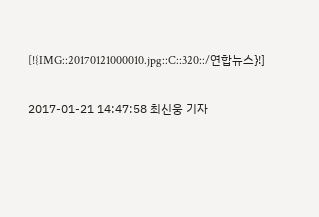[!{IMG::20170121000010.jpg::C::320::/연합뉴스}!]

2017-01-21 14:47:58 최신웅 기자